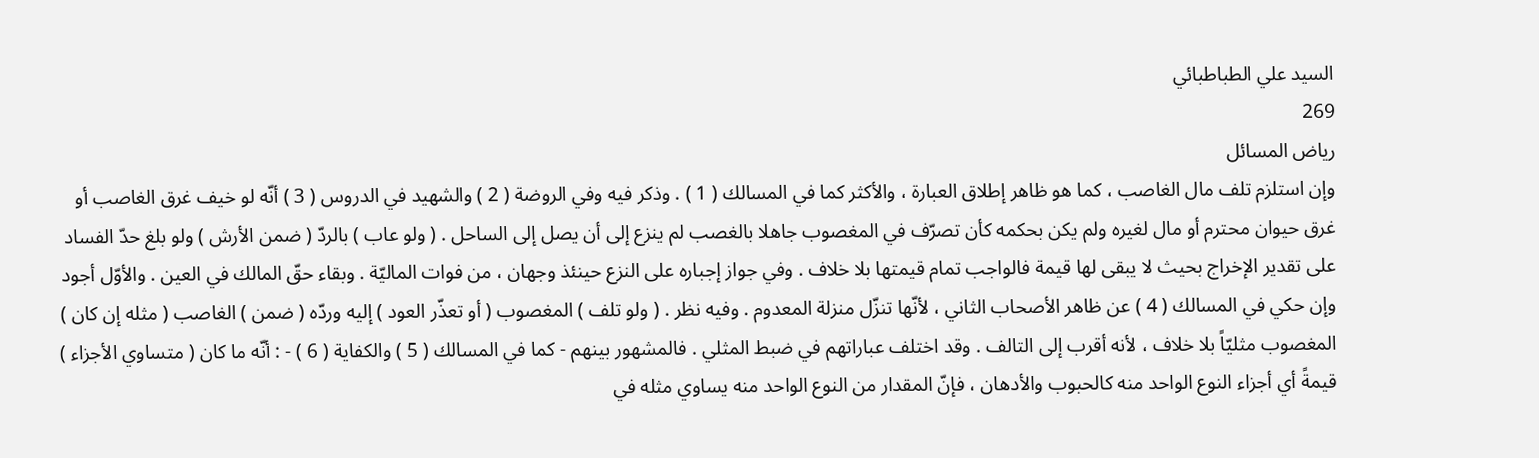السيد علي الطباطبائي
269
رياض المسائل
وإن استلزم تلف مال الغاصب ، كما هو ظاهر إطلاق العبارة ، والأكثر كما في المسالك ( 1 ) . وذكر فيه وفي الروضة ( 2 ) والشهيد في الدروس ( 3 ) أنّه لو خيف غرق الغاصب أو غرق حيوان محترم أو مال لغيره ولم يكن بحكمه كأن تصرّف في المغصوب جاهلا بالغصب لم ينزع إلى أن يصل إلى الساحل . ( ولو عاب ) بالردّ ( ضمن الأرش ) ولو بلغ حدّ الفساد على تقدير الإخراج بحيث لا يبقى لها قيمة فالواجب تمام قيمتها بلا خلاف . وفي جواز إجباره على النزع حينئذ وجهان ، من فوات الماليّة . وبقاء حقّ المالك في العين . والأوّل أجود وإن حكي في المسالك ( 4 ) عن ظاهر الأصحاب الثاني ، لأنّها تنزّل منزلة المعدوم . وفيه نظر . ( ولو تلف ) المغصوب ( أو تعذّر العود ) إليه وردّه ( ضمن ) الغاصب ( مثله إن كان ) المغصوب مثليّاً بلا خلاف ، لأنه أقرب إلى التالف . وقد اختلف عباراتهم في ضبط المثلي . فالمشهور بينهم - كما في المسالك ( 5 ) والكفاية ( 6 ) - : أنّه ما كان ( متساوي الأجزاء ) قيمةً أي أجزاء النوع الواحد منه كالحبوب والأدهان ، فإنّ المقدار من النوع الواحد منه يساوي مثله في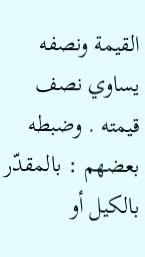القيمة ونصفه يساوي نصف قيمته . وضبطه بعضهم : بالمقدّر بالكيل أو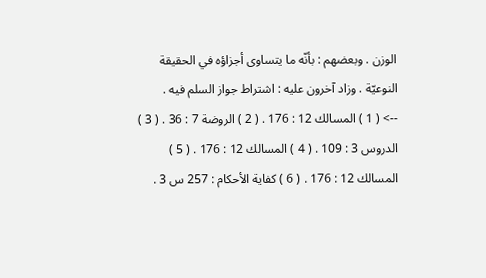الوزن . وبعضهم : بأنّه ما يتساوى أجزاؤه في الحقيقة النوعيّة . وزاد آخرون عليه : اشتراط جواز السلم فيه .
--> ( 1 ) المسالك 12 : 176 . ( 2 ) الروضة 7 : 36 . ( 3 ) الدروس 3 : 109 . ( 4 ) المسالك 12 : 176 . ( 5 ) المسالك 12 : 176 . ( 6 ) كفاية الأحكام : 257 س 3 .